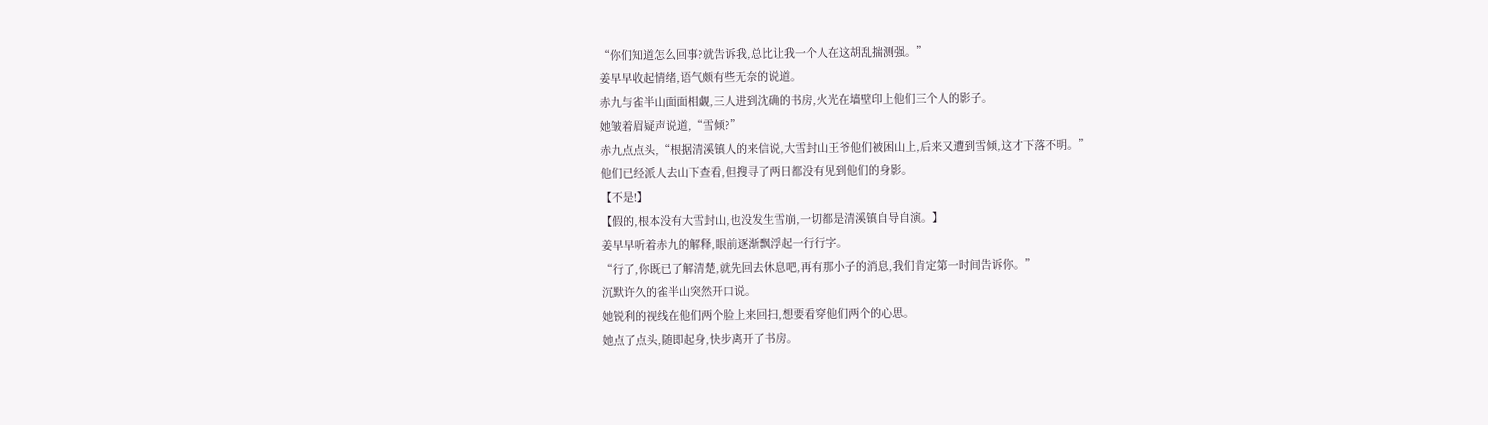“你们知道怎么回事?就告诉我,总比让我一个人在这胡乱揣测强。”
姜早早收起情绪,语气颇有些无奈的说道。
赤九与雀半山面面相觑,三人进到沈确的书房,火光在墙壁印上他们三个人的影子。
她皱着眉疑声说道,“雪倾?”
赤九点点头,“根据清溪镇人的来信说,大雪封山王爷他们被困山上,后来又遭到雪倾,这才下落不明。”
他们已经派人去山下查看,但搜寻了两日都没有见到他们的身影。
【不是!】
【假的,根本没有大雪封山,也没发生雪崩,一切都是清溪镇自导自演。】
姜早早听着赤九的解释,眼前逐渐飘浮起一行行字。
“行了,你既已了解清楚,就先回去休息吧,再有那小子的消息,我们肯定第一时间告诉你。”
沉默许久的雀半山突然开口说。
她锐利的视线在他们两个脸上来回扫,想要看穿他们两个的心思。
她点了点头,随即起身,快步离开了书房。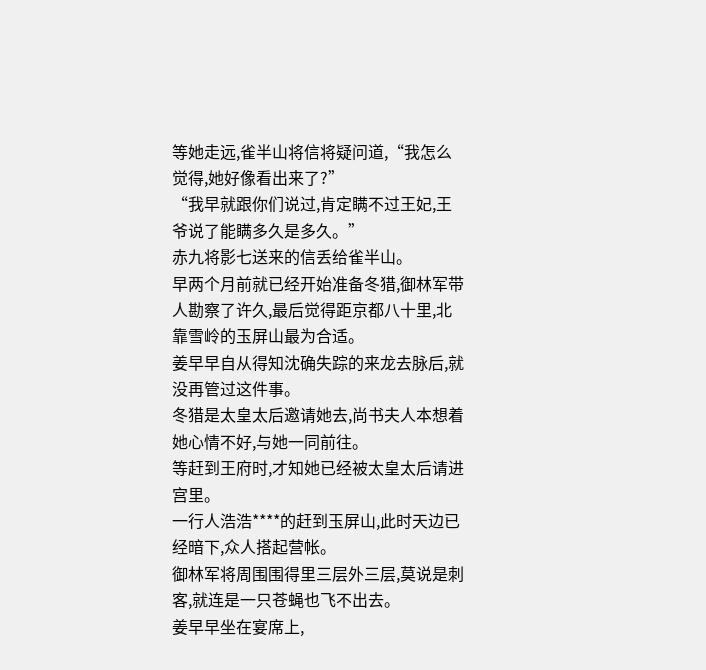等她走远,雀半山将信将疑问道,“我怎么觉得,她好像看出来了?”
“我早就跟你们说过,肯定瞒不过王妃,王爷说了能瞒多久是多久。”
赤九将影七送来的信丢给雀半山。
早两个月前就已经开始准备冬猎,御林军带人勘察了许久,最后觉得距京都八十里,北靠雪岭的玉屏山最为合适。
姜早早自从得知沈确失踪的来龙去脉后,就没再管过这件事。
冬猎是太皇太后邀请她去,尚书夫人本想着她心情不好,与她一同前往。
等赶到王府时,才知她已经被太皇太后请进宫里。
一行人浩浩****的赶到玉屏山,此时天边已经暗下,众人搭起营帐。
御林军将周围围得里三层外三层,莫说是刺客,就连是一只苍蝇也飞不出去。
姜早早坐在宴席上,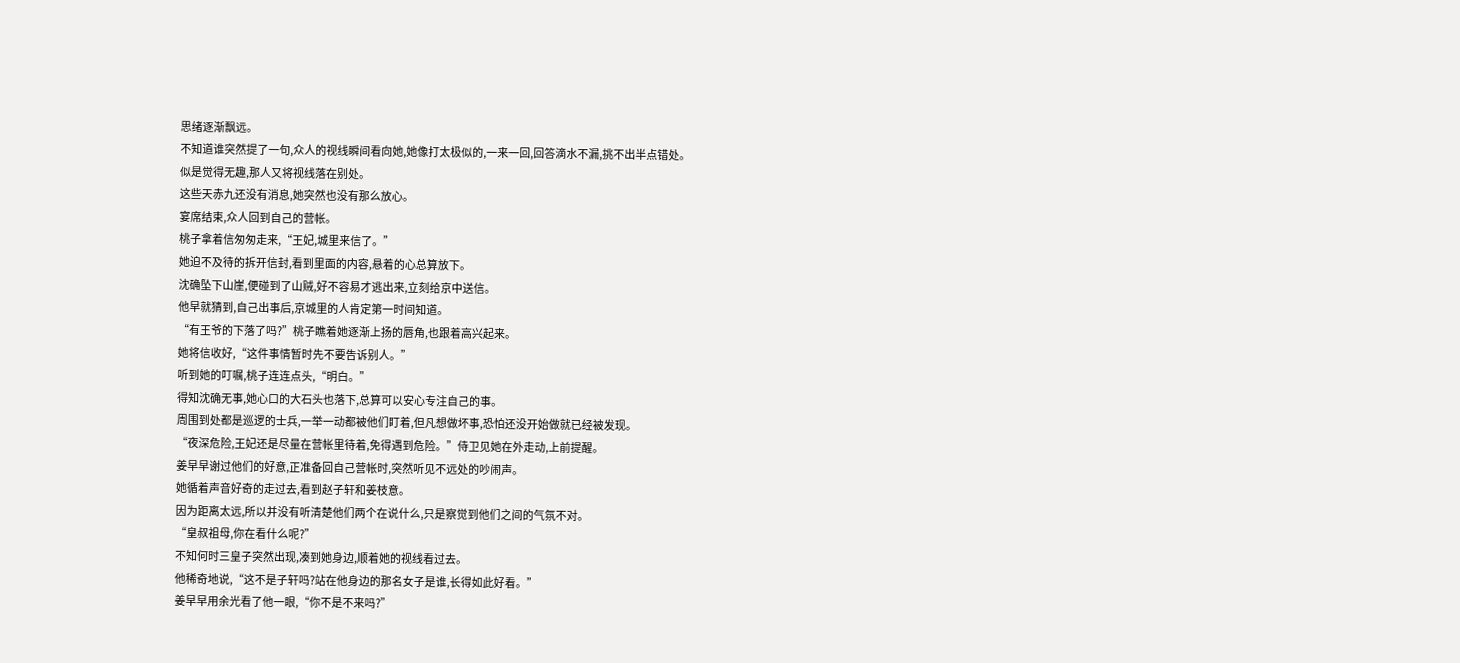思绪逐渐飘远。
不知道谁突然提了一句,众人的视线瞬间看向她,她像打太极似的,一来一回,回答滴水不漏,挑不出半点错处。
似是觉得无趣,那人又将视线落在别处。
这些天赤九还没有消息,她突然也没有那么放心。
宴席结束,众人回到自己的营帐。
桃子拿着信匆匆走来,“王妃,城里来信了。”
她迫不及待的拆开信封,看到里面的内容,悬着的心总算放下。
沈确坠下山崖,便碰到了山贼,好不容易才逃出来,立刻给京中送信。
他早就猜到,自己出事后,京城里的人肯定第一时间知道。
“有王爷的下落了吗?”桃子瞧着她逐渐上扬的唇角,也跟着高兴起来。
她将信收好,“这件事情暂时先不要告诉别人。”
听到她的叮嘱,桃子连连点头,“明白。”
得知沈确无事,她心口的大石头也落下,总算可以安心专注自己的事。
周围到处都是巡逻的士兵,一举一动都被他们盯着,但凡想做坏事,恐怕还没开始做就已经被发现。
“夜深危险,王妃还是尽量在营帐里待着,免得遇到危险。”侍卫见她在外走动,上前提醒。
姜早早谢过他们的好意,正准备回自己营帐时,突然听见不远处的吵闹声。
她循着声音好奇的走过去,看到赵子轩和姜枝意。
因为距离太远,所以并没有听清楚他们两个在说什么,只是察觉到他们之间的气氛不对。
“皇叔祖母,你在看什么呢?”
不知何时三皇子突然出现,凑到她身边,顺着她的视线看过去。
他稀奇地说,“这不是子轩吗?站在他身边的那名女子是谁,长得如此好看。”
姜早早用余光看了他一眼,“你不是不来吗?”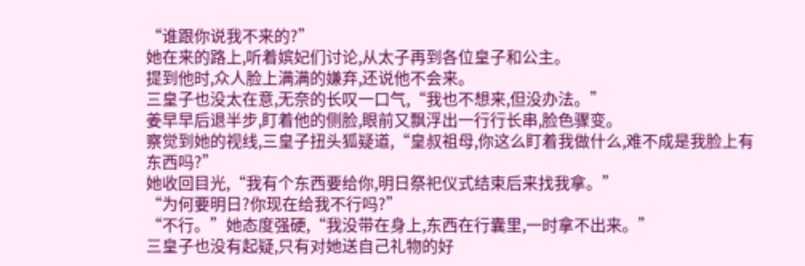“谁跟你说我不来的?”
她在来的路上,听着嫔妃们讨论,从太子再到各位皇子和公主。
提到他时,众人脸上满满的嫌弃,还说他不会来。
三皇子也没太在意,无奈的长叹一口气,“我也不想来,但没办法。”
姜早早后退半步,盯着他的侧脸,眼前又飘浮出一行行长串,脸色骤变。
察觉到她的视线,三皇子扭头狐疑道,“皇叔祖母,你这么盯着我做什么,难不成是我脸上有东西吗?”
她收回目光,“我有个东西要给你,明日祭祀仪式结束后来找我拿。”
“为何要明日?你现在给我不行吗?”
“不行。”她态度强硬,“我没带在身上,东西在行囊里,一时拿不出来。”
三皇子也没有起疑,只有对她送自己礼物的好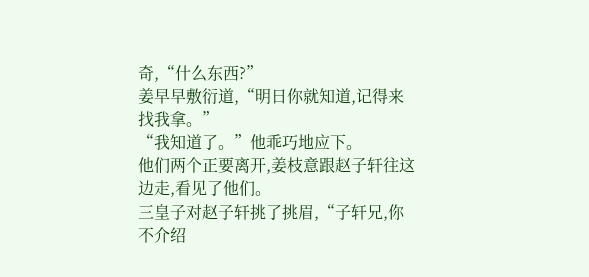奇,“什么东西?”
姜早早敷衍道,“明日你就知道,记得来找我拿。”
“我知道了。”他乖巧地应下。
他们两个正要离开,姜枝意跟赵子轩往这边走,看见了他们。
三皇子对赵子轩挑了挑眉,“子轩兄,你不介绍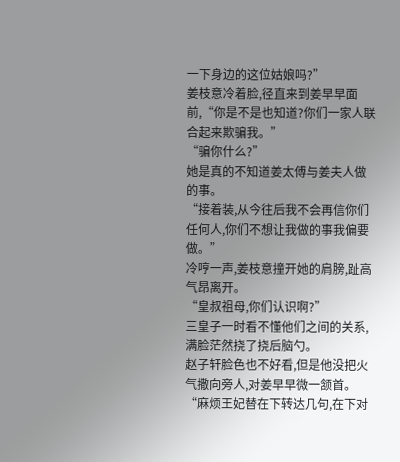一下身边的这位姑娘吗?”
姜枝意冷着脸,径直来到姜早早面前,“你是不是也知道?你们一家人联合起来欺骗我。”
“骗你什么?”
她是真的不知道姜太傅与姜夫人做的事。
“接着装,从今往后我不会再信你们任何人,你们不想让我做的事我偏要做。”
冷哼一声,姜枝意撞开她的肩膀,趾高气昂离开。
“皇叔祖母,你们认识啊?”
三皇子一时看不懂他们之间的关系,满脸茫然挠了挠后脑勺。
赵子轩脸色也不好看,但是他没把火气撒向旁人,对姜早早微一颔首。
“麻烦王妃替在下转达几句,在下对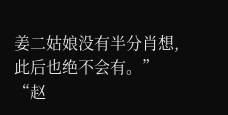姜二姑娘没有半分肖想,此后也绝不会有。”
“赵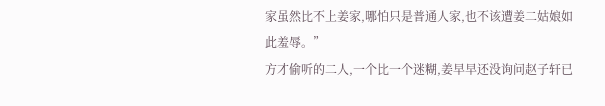家虽然比不上姜家,哪怕只是普通人家,也不该遭姜二姑娘如此羞辱。”
方才偷听的二人,一个比一个迷糊,姜早早还没询问赵子轩已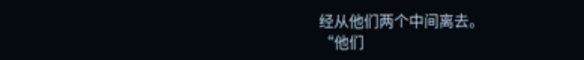经从他们两个中间离去。
“他们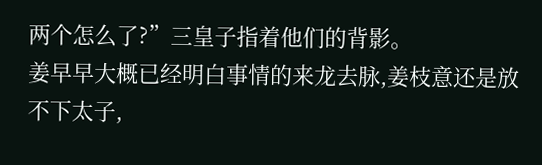两个怎么了?”三皇子指着他们的背影。
姜早早大概已经明白事情的来龙去脉,姜枝意还是放不下太子,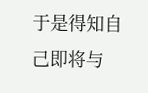于是得知自己即将与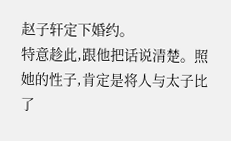赵子轩定下婚约。
特意趁此,跟他把话说清楚。照她的性子,肯定是将人与太子比了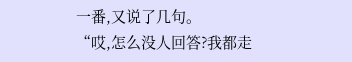一番,又说了几句。
“哎,怎么没人回答?我都走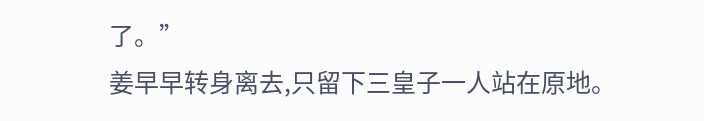了。”
姜早早转身离去,只留下三皇子一人站在原地。